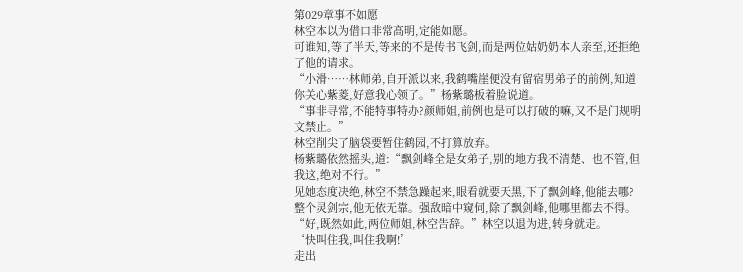第029章事不如愿
林空本以为借口非常高明,定能如愿。
可谁知,等了半天,等来的不是传书飞剑,而是两位姑奶奶本人亲至,还拒绝了他的请求。
“小滑……林师弟,自开派以来,我鹤嘴崖便没有留宿男弟子的前例,知道你关心紫菱,好意我心领了。”杨紫璐板着脸说道。
“事非寻常,不能特事特办?颜师姐,前例也是可以打破的嘛,又不是门规明文禁止。”
林空削尖了脑袋要暂住鹤园,不打算放弃。
杨紫璐依然摇头,道:“飘剑峰全是女弟子,别的地方我不清楚、也不管,但我这,绝对不行。”
见她态度决绝,林空不禁急躁起来,眼看就要天黑,下了飘剑峰,他能去哪?
整个灵剑宗,他无依无靠。强敌暗中窥伺,除了飘剑峰,他哪里都去不得。
“好,既然如此,两位师姐,林空告辞。”林空以退为进,转身就走。
‘快叫住我,叫住我啊!’
走出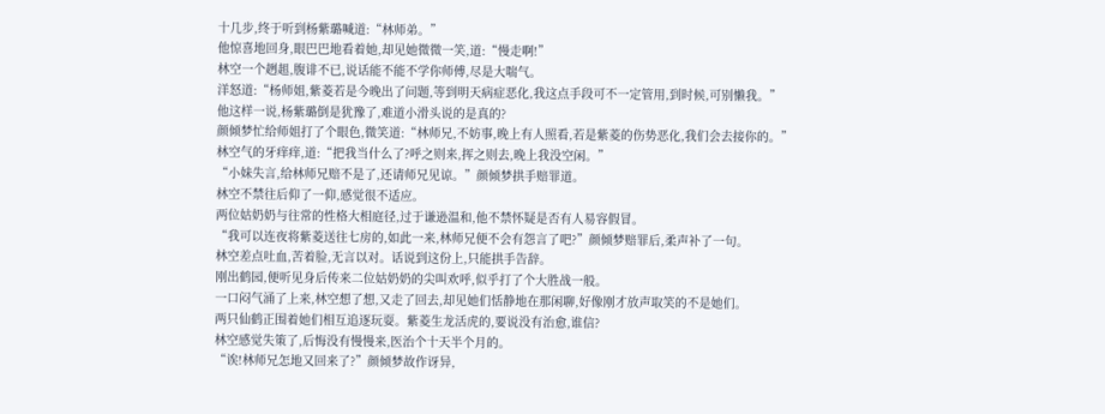十几步,终于听到杨紫璐喊道:“林师弟。”
他惊喜地回身,眼巴巴地看着她,却见她微微一笑,道:“慢走啊!”
林空一个趔趄,腹诽不已,说话能不能不学你师傅,尽是大喘气。
洋怒道:“杨师姐,紫菱若是今晚出了问题,等到明天病症恶化,我这点手段可不一定管用,到时候,可别懒我。”
他这样一说,杨紫璐倒是犹豫了,难道小滑头说的是真的?
颜倾梦忙给师姐打了个眼色,微笑道:“林师兄,不妨事,晚上有人照看,若是紫菱的伤势恶化,我们会去接你的。”
林空气的牙痒痒,道:“把我当什么了?呼之则来,挥之则去,晚上我没空闲。”
“小妹失言,给林师兄赔不是了,还请师兄见谅。”颜倾梦拱手赔罪道。
林空不禁往后仰了一仰,感觉很不适应。
两位姑奶奶与往常的性格大相庭径,过于谦逊温和,他不禁怀疑是否有人易容假冒。
“我可以连夜将紫菱送往七房的,如此一来,林师兄便不会有怨言了吧?”颜倾梦赔罪后,柔声补了一句。
林空差点吐血,苦着脸,无言以对。话说到这份上,只能拱手告辞。
刚出鹤园,便听见身后传来二位姑奶奶的尖叫欢呼,似乎打了个大胜战一般。
一口闷气涌了上来,林空想了想,又走了回去,却见她们恬静地在那闲聊,好像刚才放声取笑的不是她们。
两只仙鹤正围着她们相互追逐玩耍。紫菱生龙活虎的,要说没有治愈,谁信?
林空感觉失策了,后悔没有慢慢来,医治个十天半个月的。
“诶!林师兄怎地又回来了?”颜倾梦故作讶异,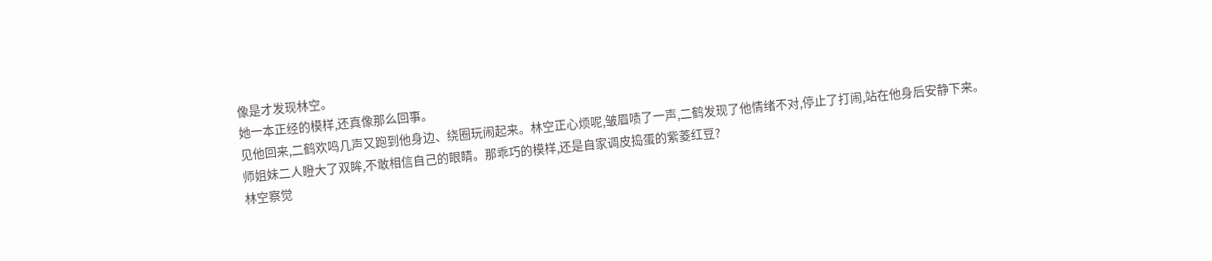像是才发现林空。
她一本正经的模样,还真像那么回事。
见他回来,二鹤欢鸣几声又跑到他身边、绕圈玩闹起来。林空正心烦呢,皱眉啧了一声,二鹤发现了他情绪不对,停止了打闹,站在他身后安静下来。
师姐妹二人瞪大了双眸,不敢相信自己的眼睛。那乖巧的模样,还是自家调皮捣蛋的紫菱红豆?
林空察觉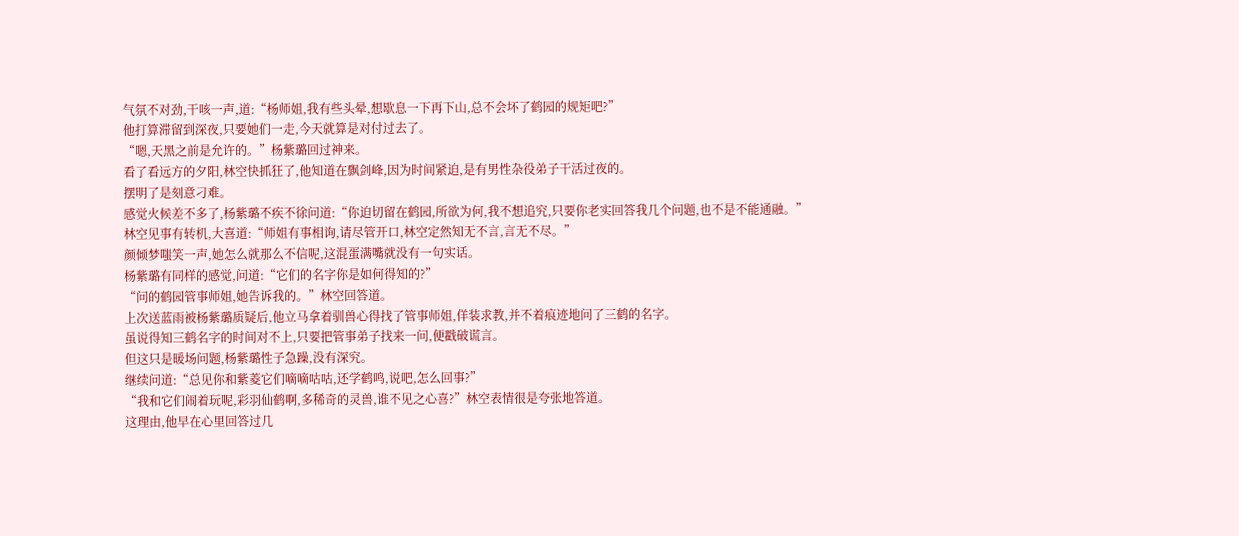气氛不对劲,干咳一声,道:“杨师姐,我有些头晕,想歇息一下再下山,总不会坏了鹤园的规矩吧?”
他打算滞留到深夜,只要她们一走,今天就算是对付过去了。
“嗯,天黑之前是允许的。”杨紫璐回过神来。
看了看远方的夕阳,林空快抓狂了,他知道在飘剑峰,因为时间紧迫,是有男性杂役弟子干活过夜的。
摆明了是刻意刁难。
感觉火候差不多了,杨紫璐不疾不徐问道:“你迫切留在鹤园,所欲为何,我不想追究,只要你老实回答我几个问题,也不是不能通融。”
林空见事有转机,大喜道:“师姐有事相询,请尽管开口,林空定然知无不言,言无不尽。”
颜倾梦嗤笑一声,她怎么就那么不信呢,这混蛋满嘴就没有一句实话。
杨紫璐有同样的感觉,问道:“它们的名字你是如何得知的?”
“问的鹤园管事师姐,她告诉我的。”林空回答道。
上次送蓝雨被杨紫璐质疑后,他立马拿着驯兽心得找了管事师姐,佯装求教,并不着痕迹地问了三鹤的名字。
虽说得知三鹤名字的时间对不上,只要把管事弟子找来一问,便戳破谎言。
但这只是暖场问题,杨紫璐性子急躁,没有深究。
继续问道:“总见你和紫菱它们嘀嘀咕咕,还学鹤鸣,说吧,怎么回事?”
“我和它们闹着玩呢,彩羽仙鹤啊,多稀奇的灵兽,谁不见之心喜?”林空表情很是夸张地答道。
这理由,他早在心里回答过几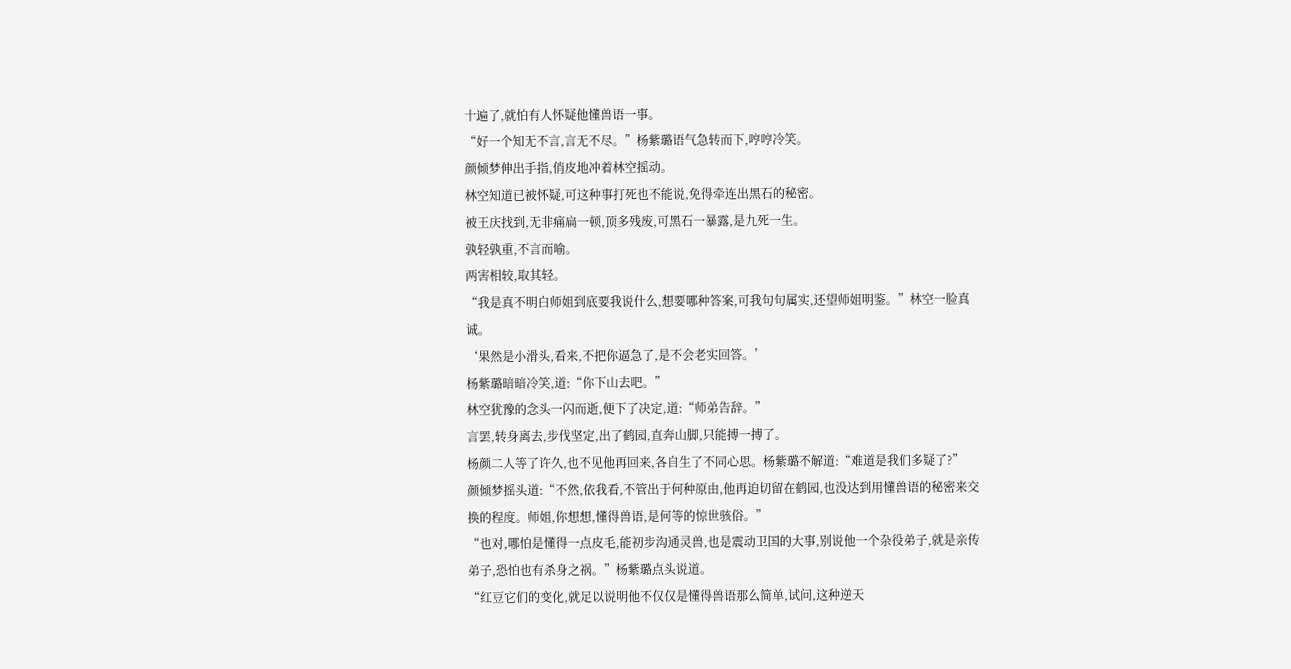十遍了,就怕有人怀疑他懂兽语一事。
“好一个知无不言,言无不尽。”杨紫璐语气急转而下,哼哼冷笑。
颜倾梦伸出手指,俏皮地冲着林空摇动。
林空知道已被怀疑,可这种事打死也不能说,免得牵连出黑石的秘密。
被王庆找到,无非痛扁一顿,顶多残废,可黑石一暴露,是九死一生。
孰轻孰重,不言而喻。
两害相较,取其轻。
“我是真不明白师姐到底要我说什么,想要哪种答案,可我句句属实,还望师姐明鉴。”林空一脸真诚。
‘果然是小滑头,看来,不把你逼急了,是不会老实回答。’
杨紫璐暗暗冷笑,道:“你下山去吧。”
林空犹豫的念头一闪而逝,便下了决定,道:“师弟告辞。”
言罢,转身离去,步伐坚定,出了鹤园,直奔山脚,只能搏一搏了。
杨颜二人等了许久,也不见他再回来,各自生了不同心思。杨紫璐不解道:“难道是我们多疑了?”
颜倾梦摇头道:“不然,依我看,不管出于何种原由,他再迫切留在鹤园,也没达到用懂兽语的秘密来交换的程度。师姐,你想想,懂得兽语,是何等的惊世骇俗。”
“也对,哪怕是懂得一点皮毛,能初步沟通灵兽,也是震动卫国的大事,别说他一个杂役弟子,就是亲传弟子,恐怕也有杀身之祸。”杨紫璐点头说道。
“红豆它们的变化,就足以说明他不仅仅是懂得兽语那么简单,试问,这种逆天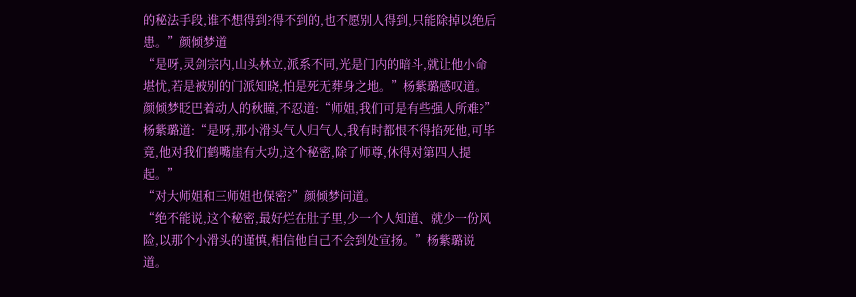的秘法手段,谁不想得到?得不到的,也不愿别人得到,只能除掉以绝后患。”颜倾梦道
“是呀,灵剑宗内,山头林立,派系不同,光是门内的暗斗,就让他小命堪忧,若是被别的门派知晓,怕是死无葬身之地。”杨紫璐感叹道。
颜倾梦眨巴着动人的秋瞳,不忍道:“师姐,我们可是有些强人所难?”
杨紫璐道:“是呀,那小滑头气人归气人,我有时都恨不得掐死他,可毕竟,他对我们鹤嘴崖有大功,这个秘密,除了师尊,休得对第四人提起。”
“对大师姐和三师姐也保密?”颜倾梦问道。
“绝不能说,这个秘密,最好烂在肚子里,少一个人知道、就少一份风险,以那个小滑头的谨慎,相信他自己不会到处宣扬。”杨紫璐说道。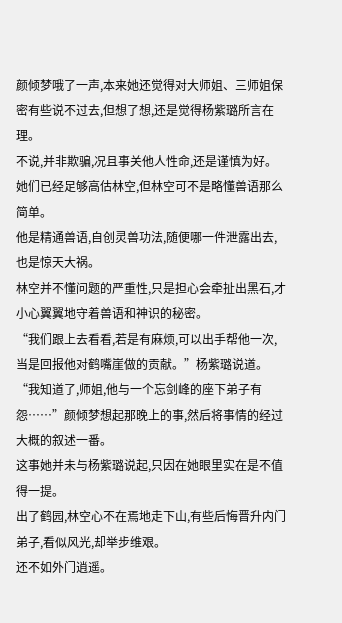颜倾梦哦了一声,本来她还觉得对大师姐、三师姐保密有些说不过去,但想了想,还是觉得杨紫璐所言在理。
不说,并非欺骗,况且事关他人性命,还是谨慎为好。
她们已经足够高估林空,但林空可不是略懂兽语那么简单。
他是精通兽语,自创灵兽功法,随便哪一件泄露出去,也是惊天大祸。
林空并不懂问题的严重性,只是担心会牵扯出黑石,才小心翼翼地守着兽语和神识的秘密。
“我们跟上去看看,若是有麻烦,可以出手帮他一次,当是回报他对鹤嘴崖做的贡献。”杨紫璐说道。
“我知道了,师姐,他与一个忘剑峰的座下弟子有怨……”颜倾梦想起那晚上的事,然后将事情的经过大概的叙述一番。
这事她并未与杨紫璐说起,只因在她眼里实在是不值得一提。
出了鹤园,林空心不在焉地走下山,有些后悔晋升内门弟子,看似风光,却举步维艰。
还不如外门逍遥。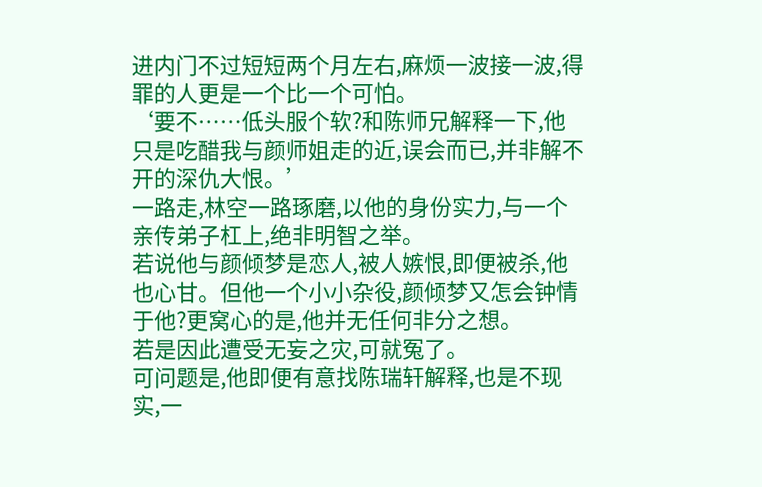进内门不过短短两个月左右,麻烦一波接一波,得罪的人更是一个比一个可怕。
‘要不……低头服个软?和陈师兄解释一下,他只是吃醋我与颜师姐走的近,误会而已,并非解不开的深仇大恨。’
一路走,林空一路琢磨,以他的身份实力,与一个亲传弟子杠上,绝非明智之举。
若说他与颜倾梦是恋人,被人嫉恨,即便被杀,他也心甘。但他一个小小杂役,颜倾梦又怎会钟情于他?更窝心的是,他并无任何非分之想。
若是因此遭受无妄之灾,可就冤了。
可问题是,他即便有意找陈瑞轩解释,也是不现实,一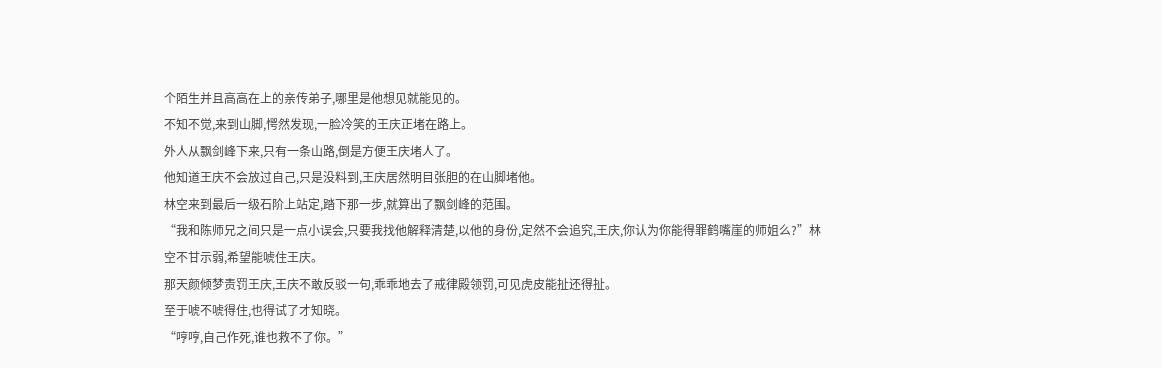个陌生并且高高在上的亲传弟子,哪里是他想见就能见的。
不知不觉,来到山脚,愕然发现,一脸冷笑的王庆正堵在路上。
外人从飘剑峰下来,只有一条山路,倒是方便王庆堵人了。
他知道王庆不会放过自己,只是没料到,王庆居然明目张胆的在山脚堵他。
林空来到最后一级石阶上站定,踏下那一步,就算出了飘剑峰的范围。
“我和陈师兄之间只是一点小误会,只要我找他解释清楚,以他的身份,定然不会追究,王庆,你认为你能得罪鹤嘴崖的师姐么?”林空不甘示弱,希望能唬住王庆。
那天颜倾梦责罚王庆,王庆不敢反驳一句,乖乖地去了戒律殿领罚,可见虎皮能扯还得扯。
至于唬不唬得住,也得试了才知晓。
“哼哼,自己作死,谁也救不了你。”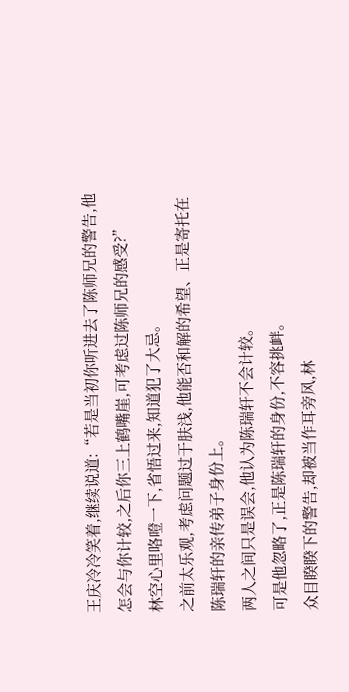王庆冷冷笑着,继续说道:“若是当初你听进去了陈师兄的警告,他怎会与你计较,之后你三上鹤嘴崖,可考虑过陈师兄的感受?”
林空心里咯噔一下,省悟过来,知道犯了大忌。
之前太乐观,考虑问题过于肤浅,他能否和解的希望、正是寄托在陈瑞轩的亲传弟子身份上。
两人之间只是误会,他认为陈瑞轩不会计较。
可是他忽略了,正是陈瑞轩的身份,不容挑衅。
众目睽睽下的警告,却被当作耳旁风,林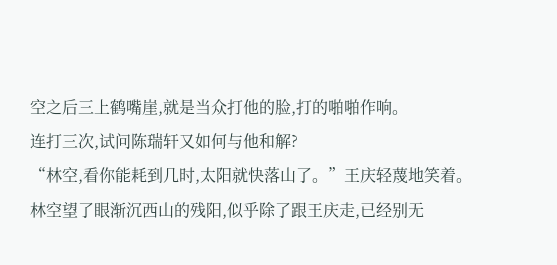空之后三上鹤嘴崖,就是当众打他的脸,打的啪啪作响。
连打三次,试问陈瑞轩又如何与他和解?
“林空,看你能耗到几时,太阳就快落山了。”王庆轻蔑地笑着。
林空望了眼渐沉西山的残阳,似乎除了跟王庆走,已经别无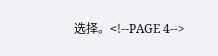选择。<!--PAGE 4-->